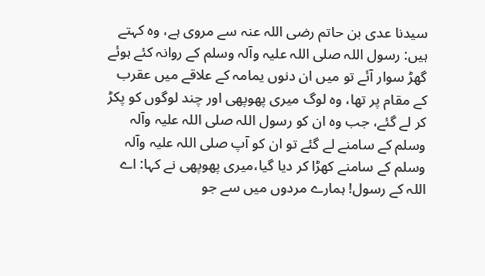سیدنا عدی بن حاتم رضی اللہ عنہ سے مروی ہے، وہ کہتے ہیں: رسول اللہ صلی اللہ علیہ وآلہ وسلم کے روانہ کئے ہوئے گھڑ سوار آئے تو میں ان دنوں یمامہ کے علاقے میں عقرب کے مقام پر تھا، وہ لوگ میری پھوپھی اور چند لوگوں کو پکڑ کر لے گئے، جب وہ ان کو رسول اللہ صلی اللہ علیہ وآلہ وسلم کے سامنے لے گئے تو ان کو آپ صلی اللہ علیہ وآلہ وسلم کے سامنے کھڑا کر دیا گیا،میری پھوپھی نے کہا: اے اللہ کے رسول! ہمارے مردوں میں سے جو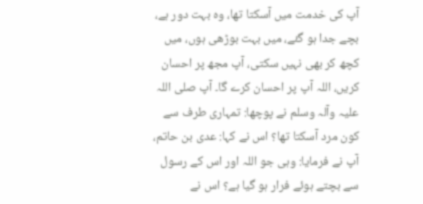آپ کی خدمت میں آسکتا تھا، وہ بہت دور ہے، بچے جدا ہو گئے، میں بہت بوڑھی ہوں، میں کچھ کر بھی نہیں سکتی، آپ مجھ پر احسان کریں، اللہ آپ پر احسان کرے گا۔ آپ صلی اللہ علیہ وآلہ وسلم نے پوچھا: تمہاری طرف سے کون مرد آسکتا تھا؟ اس نے کہا: عدی بن حاتم، آپ نے فرمایا: وہی جو اللہ اور اس کے رسول سے بچتے ہوئے فرار ہو گیا ہے؟ اس نے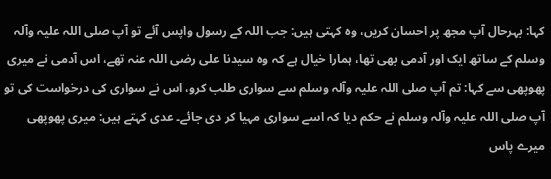کہا: بہرحال آپ مجھ پر احسان کریں، وہ کہتی ہیں: جب اللہ کے رسول واپس آئے تو آپ صلی اللہ علیہ وآلہ وسلم کے ساتھ ایک اور آدمی بھی تھا، ہمارا خیال ہے کہ وہ سیدنا علی رضی اللہ عنہ تھے، اس آدمی نے میری پھوپھی سے کہا: تم آپ صلی اللہ علیہ وآلہ وسلم سے سواری طلب کرو، اس نے سواری کی درخواست کی تو آپ صلی اللہ علیہ وآلہ وسلم نے حکم دیا کہ اسے سواری مہیا کر دی جائے۔ عدی کہتے ہیں: میری پھوپھی میرے پاس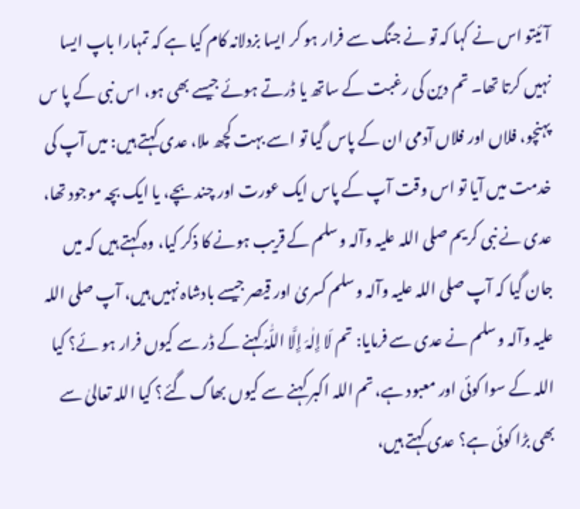آئیتو اس نے کہا کہ تو نے جنگ سے فرار ہو کر ایسا بزدلانہ کام کیا ہے کہ تمہارا باپ ایسا نہیں کرتا تھا۔ تم دین کی رغبت کے ساتھ یا ڈرتے ہوئے جیسے بھی ہو، اس نبی کے پا س پہنچو، فلاں اور فلاں آدمی ان کے پاس گیا تو اسے بہت کچھ ملا، عدی کہتے ہیں: میں آپ کی خدمت میں آیا تو اس وقت آپ کے پاس ایک عورت اور چند بچے، یا ایک بچہ موجود تھا، عدی نے نبی کریم صلی اللہ علیہ وآلہ وسلم کے قریب ہونے کا ذکر کیا، وہ کہتے ہیں کہ میں جان گیا کہ آپ صلی اللہ علیہ وآلہ وسلم کسریٰ اور قیصر جیسے بادشاہ نہیں ہیں، آپ صلی اللہ علیہ وآلہ وسلم نے عدی سے فرمایا: تم لَا إِلٰہَ إِلَّا اللّٰہُ کہنے کے ڈر سے کیوں فرار ہو ئے؟ کیا اللہ کے سوا کوئی اور معبود ہے، تم اللہ اکبر کہنے سے کیوں بھاگ گئے؟ کیا اللہ تعالیٰ سے بھی بڑا کوئی ہے؟ عدی کہتے ہیں،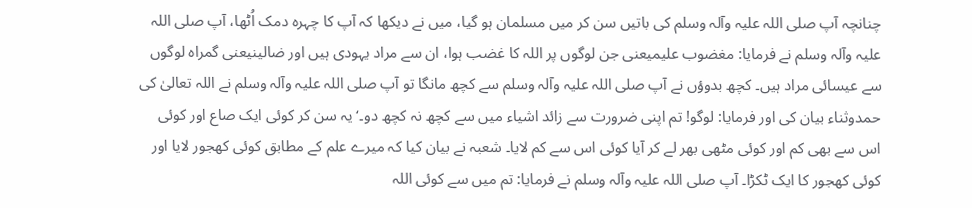چنانچہ آپ صلی اللہ علیہ وآلہ وسلم کی باتیں سن کر میں مسلمان ہو گیا، میں نے دیکھا کہ آپ کا چہرہ دمک اُٹھا، آپ صلی اللہ علیہ وآلہ وسلم نے فرمایا: مغضوب علیمیعنی جن لوگوں پر اللہ کا غضب ہوا، ان سے مراد یہودی ہیں اور ضالینیعنی گمراہ لوگوں سے عیسائی مراد ہیں۔ کچھ بدوؤں نے آپ صلی اللہ علیہ وآلہ وسلم سے کچھ مانگا تو آپ صلی اللہ علیہ وآلہ وسلم نے اللہ تعالیٰ کی حمدوثناء بیان کی اور فرمایا: لوگو! تم اپنی ضرورت سے زائد اشیاء میں سے کچھ نہ کچھ دو۔‘ یہ سن کر کوئی ایک صاع اور کوئی اس سے بھی کم اور کوئی مٹھی بھر لے کر آیا کوئی اس سے کم لایا۔ شعبہ نے بیان کیا کہ میرے علم کے مطابق کوئی کھجور لایا اور کوئی کھجور کا ایک ٹکڑا۔ آپ صلی اللہ علیہ وآلہ وسلم نے فرمایا: تم میں سے کوئی اللہ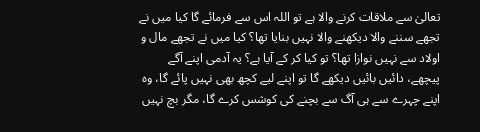تعالیٰ سے ملاقات کرنے والا ہے تو اللہ اس سے فرمائے گا کیا میں نے تجھے سننے والا دیکھنے والا نہیں بنایا تھا؟ کیا میں نے تجھے مال و اولاد سے نہیں نوازا تھا؟ تو کیا کر کے آیا ہے؟ یہ آدمی اپنے آگے پیچھے، دائیں بائیں دیکھے گا تو اپنے لیے کچھ بھی نہیں پائے گا، وہ اپنے چہرے سے ہی آگ سے بچنے کی کوشس کرے گا، مگر بچ نہیں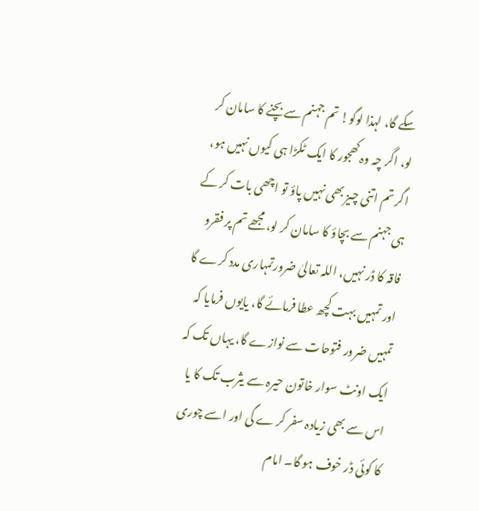سکے گا، لہذا لوگو! تم جہنم سے بچنے کا سامان کر لو، اگر چہ وہ کھجور کا ایک ٹکڑا ہی کیوں نہیں ہو، اگر تم اتنی چیز بھی نہیں پاؤ تو اچھی بات کر کے ہی جہنم سے بچاؤ کا سامان کر لو، مجھے تم پر فقرو فاقہ کا ڈر نہیں، اللہ تعالیٰ ضرورتمہاری مدد کرے گا اور تمہیں بہت کچھ عطا فرمائے گا، یایوں فرمایا کہ تمہیں ضرور فتوحات سے نوازے گا، یہاں تک کہ ایک اونٹ سوار خاتون حیرہ سے یثرب تک کا یا اس سے بھی زیادہ سفر کر ے گی اور اسے چوری کا کوئی ڈر خوف ہو گا۔ امام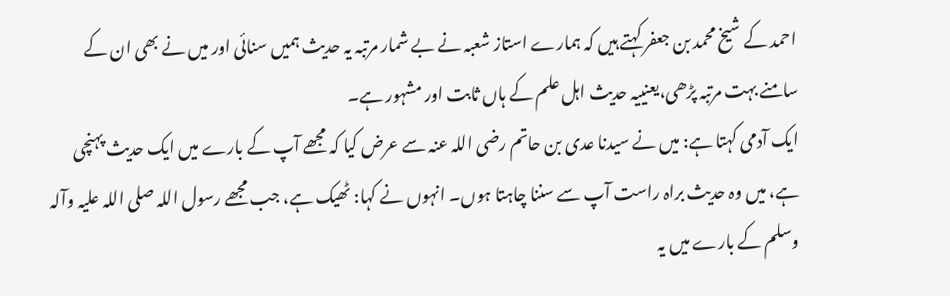احمد کے شیخ محمد بن جعفر کہتے ہیں کہ ہمارے استاز شعبہ نے بے شمار مرتبہ یہ حدیث ہمیں سنائی اور میں نے بھی ان کے سامنے بہت مرتبہ پڑھی،یعنییہ حدیث اہل علم کے ہاں ثابت اور مشہور ہے۔
ایک آدمی کہتا ہے: میں نے سیدنا عدی بن حاتم رضی اللہ عنہ سے عرض کیا کہ مجھے آپ کے بارے میں ایک حدیث پہنچی ہے، میں وہ حدیث براہ راست آپ سے سننا چاہتا ہوں۔ انہوں نے کہا: ٹھیک ہے، جب مجھے رسول اللہ صلی اللہ علیہ وآلہ وسلم کے بارے میں یہ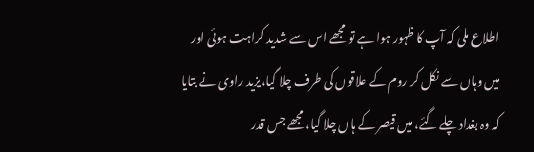اطلاع ملی کہ آپ کا ظہور ہوا ہے تو مجھے اس سے شدید کراہت ہوئی اور میں وہاں سے نکل کر روم کے علاقوں کی طرف چلا گیا،یزید راوی نے بتایا کہ وہ بغداد چلے گئے، میں قیصر کے ہاں چلا گیا، مجھے جس قدر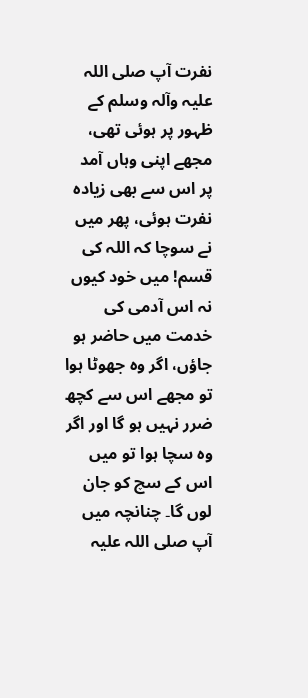نفرت آپ صلی اللہ علیہ وآلہ وسلم کے ظہور پر ہوئی تھی، مجھے اپنی وہاں آمد پر اس سے بھی زیادہ نفرت ہوئی، پھر میں نے سوچا کہ اللہ کی قسم! میں خود کیوں نہ اس آدمی کی خدمت میں حاضر ہو جاؤں، اگر وہ جھوٹا ہوا تو مجھے اس سے کچھ ضرر نہیں ہو گا اور اگر وہ سچا ہوا تو میں اس کے سچ کو جان لوں گا۔ چنانچہ میں آپ صلی اللہ علیہ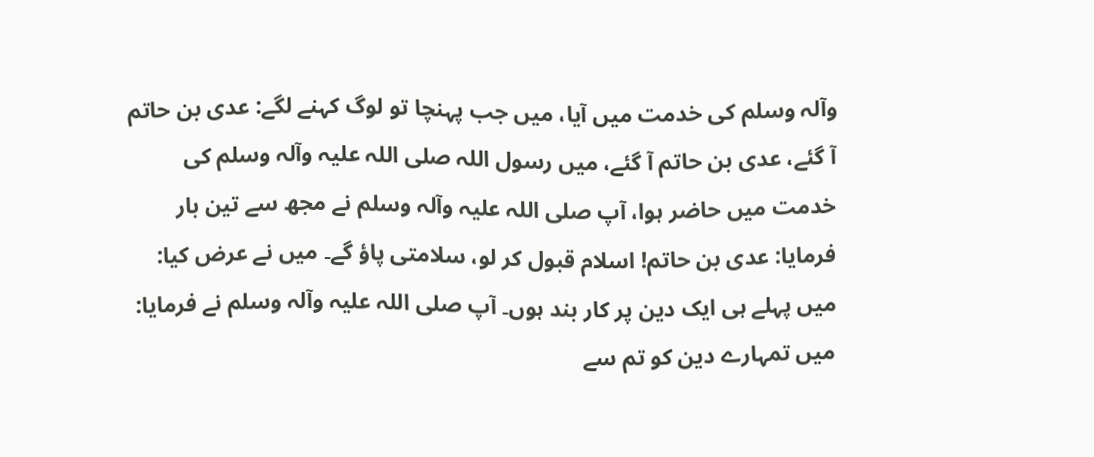وآلہ وسلم کی خدمت میں آیا، میں جب پہنچا تو لوگ کہنے لگے: عدی بن حاتم آ گئے، عدی بن حاتم آ گئے، میں رسول اللہ صلی اللہ علیہ وآلہ وسلم کی خدمت میں حاضر ہوا، آپ صلی اللہ علیہ وآلہ وسلم نے مجھ سے تین بار فرمایا: عدی بن حاتم! اسلام قبول کر لو، سلامتی پاؤ گے۔ میں نے عرض کیا: میں پہلے ہی ایک دین پر کار بند ہوں۔ آپ صلی اللہ علیہ وآلہ وسلم نے فرمایا: میں تمہارے دین کو تم سے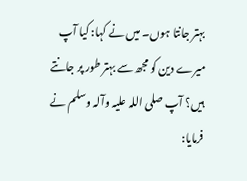بہتر جانتا ہوں۔ میں نے کہا: کیا آپ میرے دین کو مجھ سے بہتر طور پر جانتے ہیں؟ آپ صلی اللہ علیہ وآلہ وسلم نے فرمایا: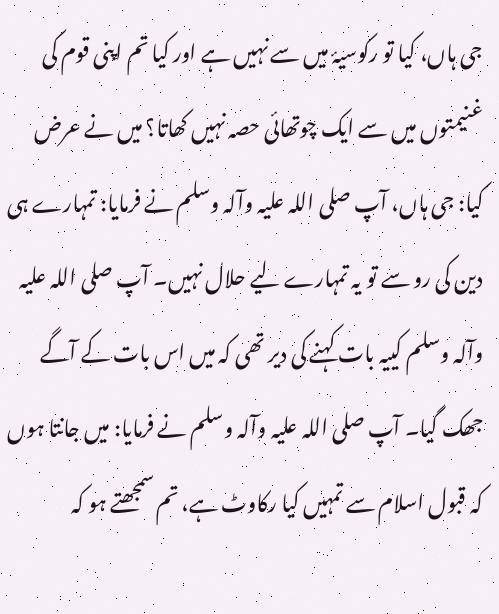جی ہاں، کیا تو رکوسیۂ میں سے نہیں ہے اور کیا تم اپنی قوم کی غنیمتوں میں سے ایک چوتھائی حصہ نہیں کھاتا؟ میں نے عرض کیا: جی ہاں، آپ صلی اللہ علیہ وآلہ وسلم نے فرمایا: تمہارے ہی دین کی رو سے تو یہ تمہارے لیے حلال نہیں۔ آپ صلی اللہ علیہ وآلہ وسلم کییہ بات کہنے کی دیر تھی کہ میں اس بات کے آگے جھک گیا۔ آپ صلی اللہ علیہ وآلہ وسلم نے فرمایا: میں جانتا ہوں کہ قبول اسلام سے تمہیں کیا رکاوٹ ہے، تم سمجھتے ہو کہ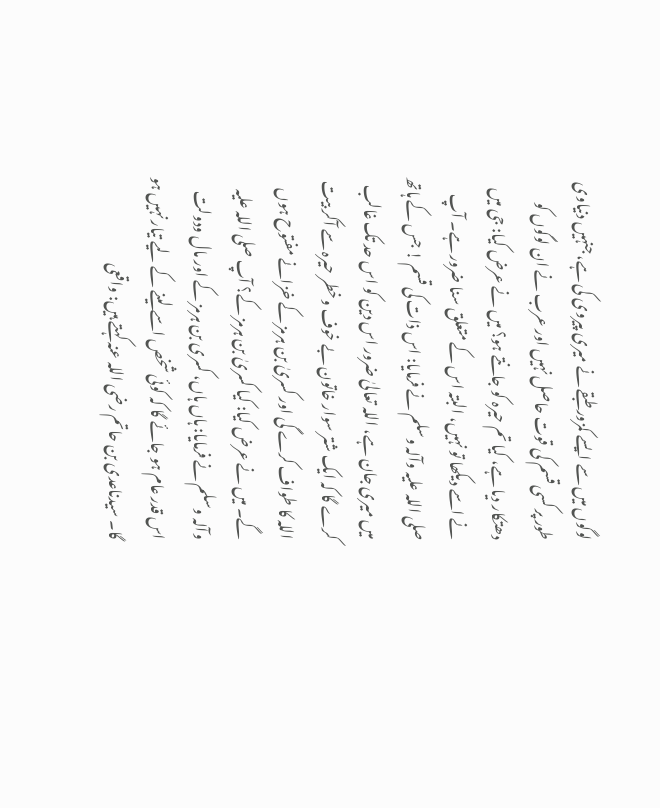لوگوں میں سے ایسے کمزور طبقے نے میری پیروی کی ہے، جنہیں دنیاوی طور پر کسی قسم کی قوت حاصل نہیں اور عرب نے ان لوگوں کو دھتکار دیا ہے، کیا تم حیرہ کو جانتے ہو؟ میں نے عرض کیا: جی میں نے اسے دیکھا تو نہیں، البتہ اس کے متعلق سنا ضرور ہے۔ آپ صلی اللہ علیہ وآلہ وسلم نے فرمایا: اس ذات کی قسم ! جس کے ہاتھ میں میری جان ہے، اللہ تعالیٰ ضرور اس دین کو اس حد تک غالب کرے گا کہ ایک شتر سوار خاتون بے خوف وخطر حیرہ سے آکر بیت اللہ کا طواف کرے گی اور کسریٰ بن ہرمز کے خزانے مفتوح ہوں گے۔ میں نے عرض کیا: کیا کسریٰ بن ہرمز کے؟ آپ صلی اللہ علیہ وآلہ وسلم نے فرمایا: ہاں ہاں، کسری بن ہرمز کے اور مال ودولت اس قدر عام ہو جائے گا کہ کوئی شخص اسے لینے کے لیے تیار نہیں ہو گا۔ سیدناعدی بن حاتم رضی اللہ عنہ کہتے ہیں: واقعی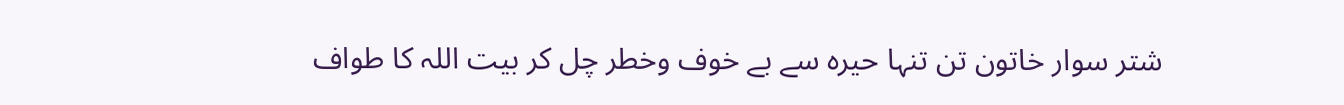شتر سوار خاتون تن تنہا حیرہ سے بے خوف وخطر چل کر بیت اللہ کا طواف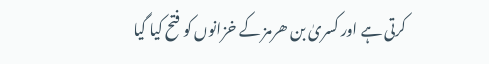کرتی ہے اور کسریٰ بن ھرمز کے خزانوں کو فتح کیا گیا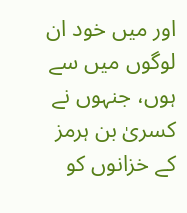اور میں خود ان لوگوں میں سے ہوں، جنہوں نے کسریٰ بن ہرمز کے خزانوں کو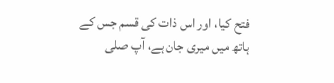فتح کیا، اور اس ذات کی قسم جس کے ہاتھ میں میری جان ہے، آپ صلی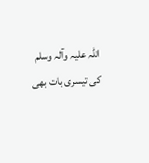اللہ علیہ وآلہ وسلم کی تیسری بات بھی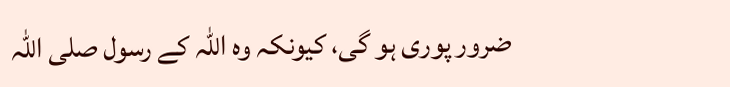ضرور پوری ہو گی، کیونکہ وہ اللہ کے رسول صلی اللہ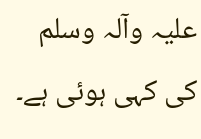علیہ وآلہ وسلم کی کہی ہوئی ہے۔